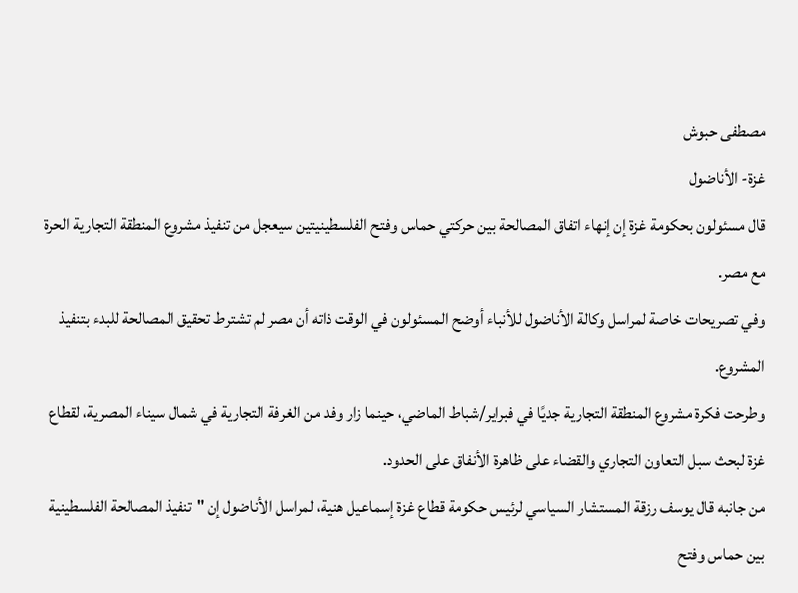مصطفى حبوش
غزة- الأناضول
قال مسئولون بحكومة غزة إن إنهاء اتفاق المصالحة بين حركتي حماس وفتح الفلسطينيتين سيعجل من تنفيذ مشروع المنطقة التجارية الحرة مع مصر.
وفي تصريحات خاصة لمراسل وكالة الأناضول للأنباء أوضح المسئولون في الوقت ذاته أن مصر لم تشترط تحقيق المصالحة للبدء بتنفيذ المشروع.
وطرحت فكرة مشروع المنطقة التجارية جديًا في فبراير/شباط الماضي، حينما زار وفد من الغرفة التجارية في شمال سيناء المصرية، لقطاع غزة لبحث سبل التعاون التجاري والقضاء على ظاهرة الأنفاق على الحدود.
من جانبه قال يوسف رزقة المستشار السياسي لرئيس حكومة قطاع غزة إسماعيل هنية، لمراسل الأناضول إن "تنفيذ المصالحة الفلسطينية بين حماس وفتح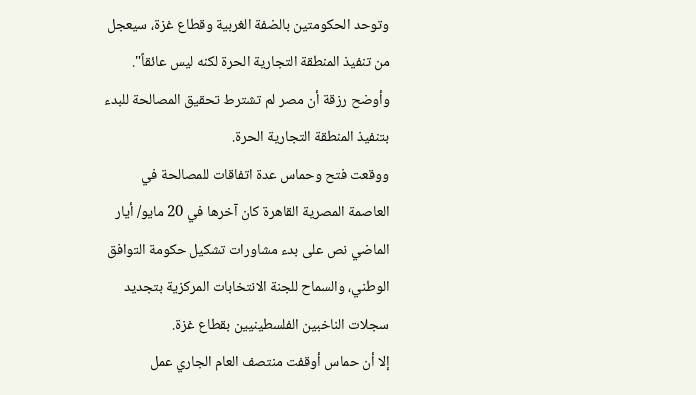وتوحد الحكومتين بالضفة الغربية وقطاع غزة، سيعجل من تنفيذ المنطقة التجارية الحرة لكنه ليس عائقاً".
وأوضح رزقة أن مصر لم تشترط تحقيق المصالحة للبدء بتنفيذ المنطقة التجارية الحرة.
ووقعت فتح وحماس عدة اتفاقات للمصالحة في العاصمة المصرية القاهرة كان آخرها في 20 مايو/ أيار الماضي نص على بدء مشاورات تشكيل حكومة التوافق الوطني، والسماح للجنة الانتخابات المركزية بتجديد سجلات الناخبين الفلسطينيين بقطاع غزة.
إلا أن حماس أوقفت منتصف العام الجاري عمل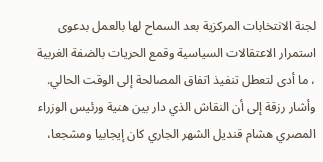لجنة الانتخابات المركزية بعد السماح لها بالعمل بدعوى استمرار الاعتقالات السياسية وقمع الحريات بالضفة الغربية ، ما أدى لتعطل تنفيذ اتفاق المصالحة إلى الوقت الحالي.
وأشار رزقة إلى أن النقاش الذي دار بين هنية ورئيس الوزراء المصري هشام قنديل الشهر الجاري كان إيجابيا ومشجعا،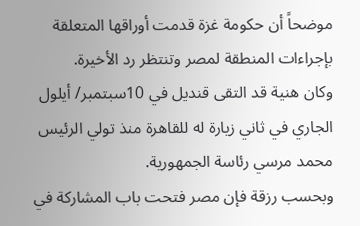موضحاً أن حكومة غزة قدمت أوراقها المتعلقة بإجراءات المنطقة لمصر وتنتظر رد الأخيرة.
وكان هنية قد التقى قنديل في 10سبتمبر/ أيلول الجاري في ثاني زيارة له للقاهرة منذ تولي الرئيس محمد مرسي رئاسة الجمهورية.
وبحسب رزقة فإن مصر فتحت باب المشاركة في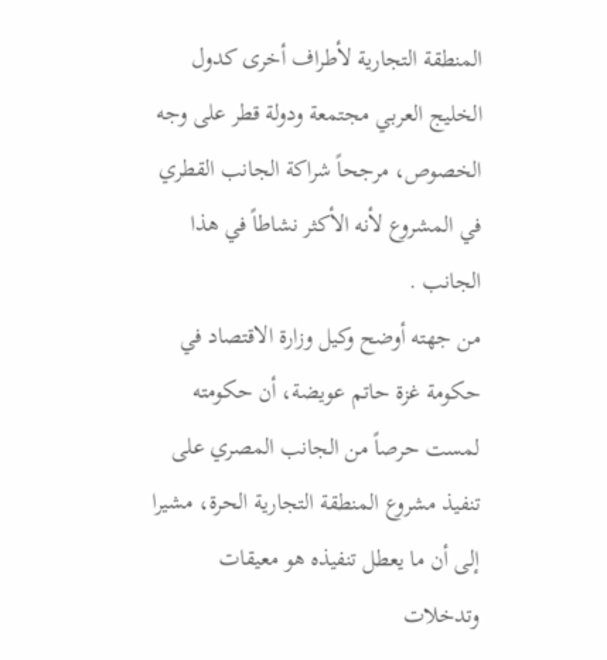المنطقة التجارية لأطراف أخرى كدول الخليج العربي مجتمعة ودولة قطر على وجه الخصوص، مرجحاً شراكة الجانب القطري في المشروع لأنه الأكثر نشاطاً في هذا الجانب .
من جهته أوضح وكيل وزارة الاقتصاد في حكومة غزة حاتم عويضة، أن حكومته لمست حرصاً من الجانب المصري على تنفيذ مشروع المنطقة التجارية الحرة، مشيرا إلى أن ما يعطل تنفيذه هو معيقات وتدخلات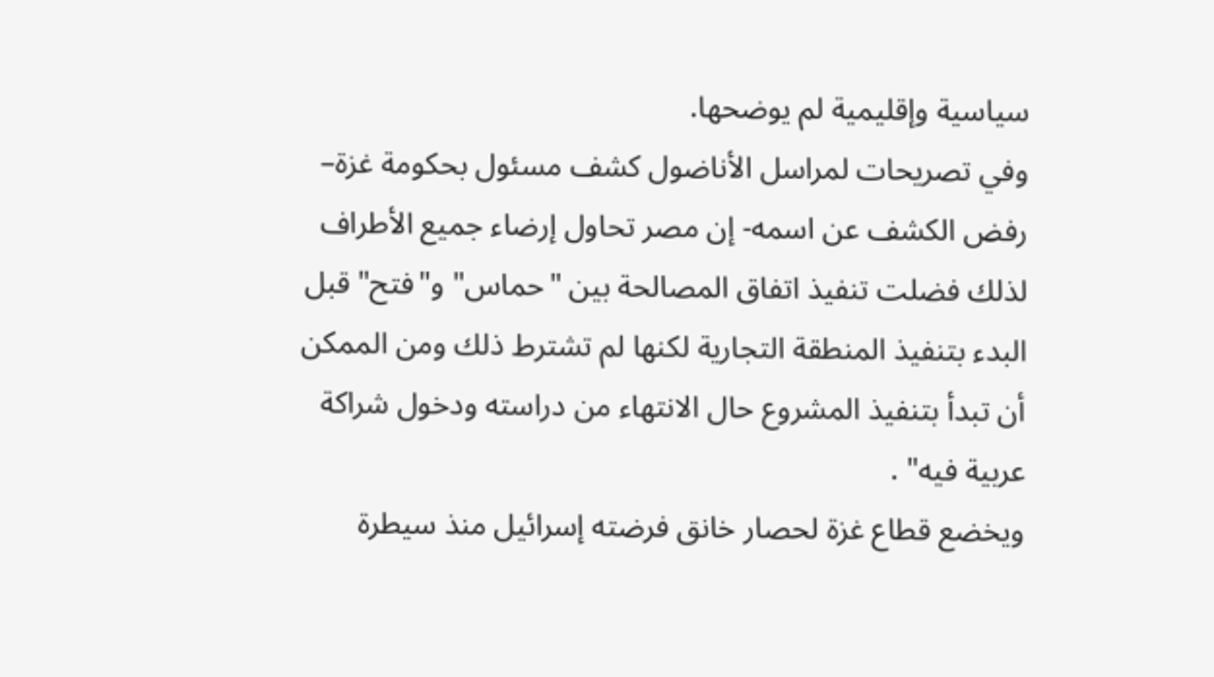سياسية وإقليمية لم يوضحها.
وفي تصريحات لمراسل الأناضول كشف مسئول بحكومة غزة– رفض الكشف عن اسمه- إن مصر تحاول إرضاء جميع الأطراف لذلك فضلت تنفيذ اتفاق المصالحة بين "حماس" و"فتح" قبل البدء بتنفيذ المنطقة التجارية لكنها لم تشترط ذلك ومن الممكن أن تبدأ بتنفيذ المشروع حال الانتهاء من دراسته ودخول شراكة عربية فيه" .
ويخضع قطاع غزة لحصار خانق فرضته إسرائيل منذ سيطرة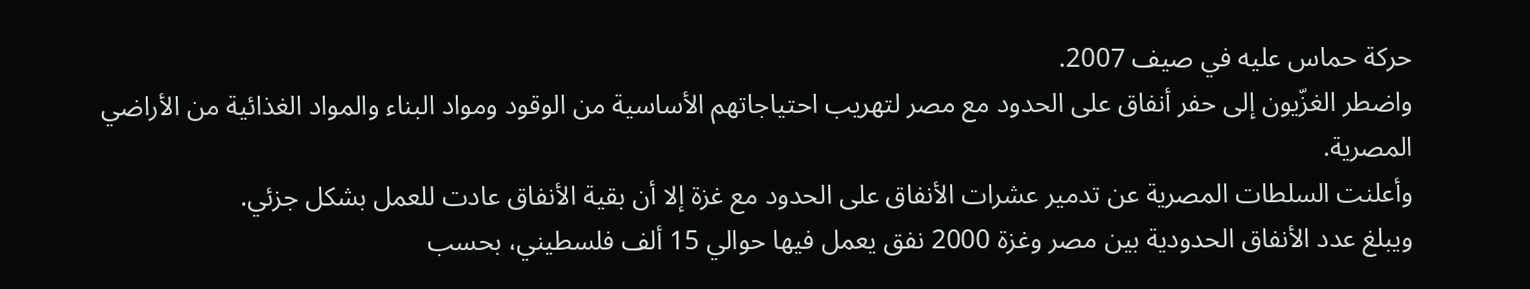حركة حماس عليه في صيف 2007.
واضطر الغزّيون إلى حفر أنفاق على الحدود مع مصر لتهريب احتياجاتهم الأساسية من الوقود ومواد البناء والمواد الغذائية من الأراضي المصرية.
وأعلنت السلطات المصرية عن تدمير عشرات الأنفاق على الحدود مع غزة إلا أن بقية الأنفاق عادت للعمل بشكل جزئي.
ويبلغ عدد الأنفاق الحدودية بين مصر وغزة 2000 نفق يعمل فيها حوالي 15 ألف فلسطيني، بحسب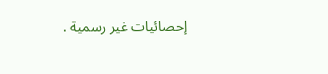إحصائيات غير رسمية .